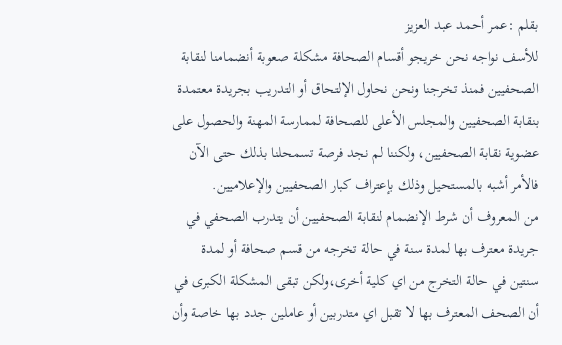بقلم :عمر أحمد عبد العزيز
للأسف نواجه نحن خريجو أقسام الصحافة مشكلة صعوبة أنضمامنا لنقابة الصحفيين فمنذ تخرجنا ونحن نحاول الإلتحاق أو التدريب بجريدة معتمدة بنقابة الصحفيين والمجلس الأعلى للصحافة لممارسة المهنة والحصول على عضوية نقابة الصحفيين، ولكننا لم نجد فرصة تسمحلنا بذلك حتى الآن فالأمر أشبه بالمستحيل وذلك بإعتراف كبار الصحفيين والإعلاميين.
من المعروف أن شرط الإنضمام لنقابة الصحفيين أن يتدرب الصحفي في جريدة معترف بها لمدة سنة في حالة تخرجه من قسم صحافة أو لمدة سنتين في حالة التخرج من اي كلية أخرى،ولكن تبقى المشكلة الكبرى في أن الصحف المعترف بها لا تقبل اي متدربين أو عاملين جدد بها خاصة وأن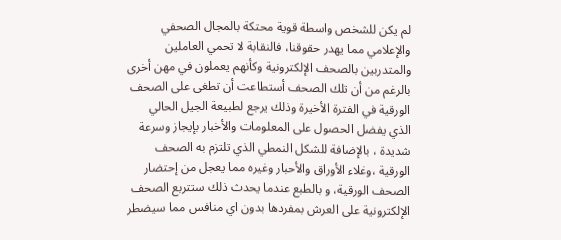لم يكن للشخص واسطة قوية محتكة بالمجال الصحفي والإعلامي مما يهدر حقوقنا، فالنقابة لا تحمي العاملين والمتدربين بالصحف الإلكترونية وكأنهم يعملون في مهن أخرى بالرغم من أن تلك الصحف أستطاعت أن تطغى على الصحف الورقية في الفترة الأخيرة وذلك يرجع لطبيعة الجيل الحالي الذي يفضل الحصول على المعلومات والأخبار بإيجاز وسرعة شديدة ، بالإضافة للشكل النمطي الذي تلتزم به الصحف الورقية ،وغلاء الأوراق والأحبار وغيره مما يعجل من إحتضار الصحف الورقية، و بالطبع عندما يحدث ذلك ستتربع الصحف الإلكترونية على العرش بمفردها بدون اي منافس مما سيضطر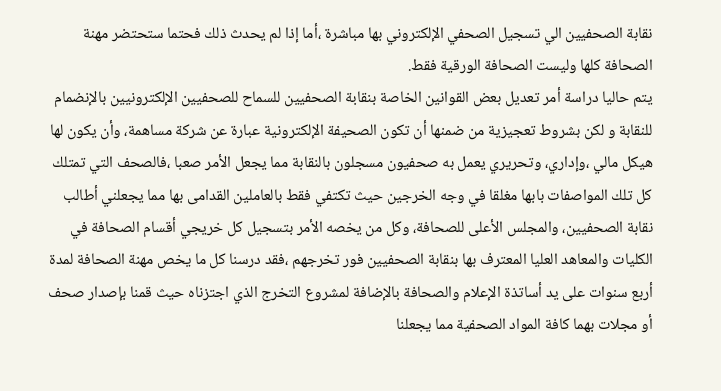نقابة الصحفيين الي تسجيل الصحفي الإلكتروني بها مباشرة ،أما إذا لم يحدث ذلك فحتما ستحتضر مهنة الصحافة كلها وليست الصحافة الورقية فقط.
يتم حاليا دراسة أمر تعديل بعض القوانين الخاصة بنقابة الصحفيين للسماح للصحفيين الإلكترونيين بالإنضمام للنقابة و لكن بشروط تعجيزية من ضمنها أن تكون الصحيفة الإلكترونية عبارة عن شركة مساهمة، وأن يكون لها هيكل مالي ،وإداري، وتحريري يعمل به صحفيون مسجلون بالنقابة مما يجعل الأمر صعبا ،فالصحف التي تمتلك كل تلك المواصفات بابها مغلقا في وجه الخرجين حيث تكتفي فقط بالعاملين القدامى بها مما يجعلني أطالب نقابة الصحفيين، والمجلس الأعلى للصحافة، وكل من يخصه الأمر بتسجيل كل خريجي أقسام الصحافة في الكليات والمعاهد العليا المعترف بها بنقابة الصحفيين فور تخرجهم ،فقد درسنا كل ما يخص مهنة الصحافة لمدة أربع سنوات على يد أساتذة الإعلام والصحافة بالإضافة لمشروع التخرج الذي اجتزناه حيث قمنا بإصدار صحف أو مجلات بهما كافة المواد الصحفية مما يجعلنا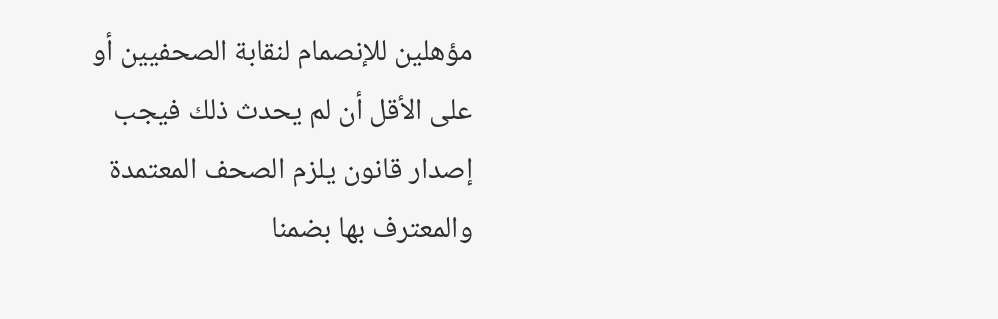مؤهلين للإنصمام لنقابة الصحفيين أو على الأقل أن لم يحدث ذلك فيجب إصدار قانون يلزم الصحف المعتمدة والمعترف بها بضمنا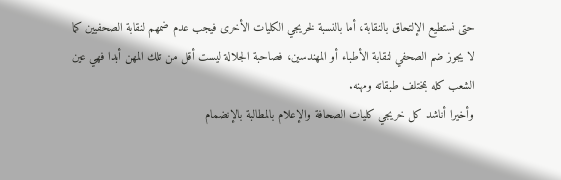حتى نستطيع الإلتحاق بالنقابة، أما بالنسبة لخريجي الكليات الأخرى فيجب عدم ضمهم لنقابة الصحفيين كما لا يجوز ضم الصحفي لنقابة الأطباء أو المهندسين، فصاحبة الجلالة ليست أقل من تلك المهن أبدا فهي عين الشعب كله بمختلف طبقاته ومهنه.
وأخيرا أناشد كل خريجي كليات الصحافة والإعلام بالمطالبة بالإنضمام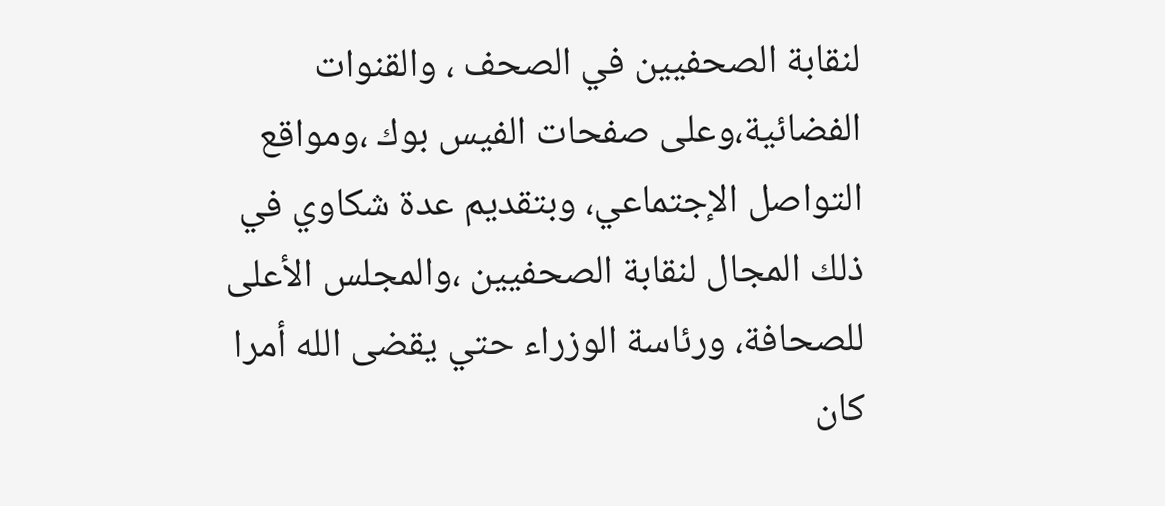لنقابة الصحفيين في الصحف ، والقنوات الفضائية،وعلى صفحات الفيس بوك ،ومواقع التواصل الإجتماعي، وبتقديم عدة شكاوي في ذلك المجال لنقابة الصحفيين ،والمجلس الأعلى للصحافة، ورئاسة الوزراء حتي يقضى الله أمرا كان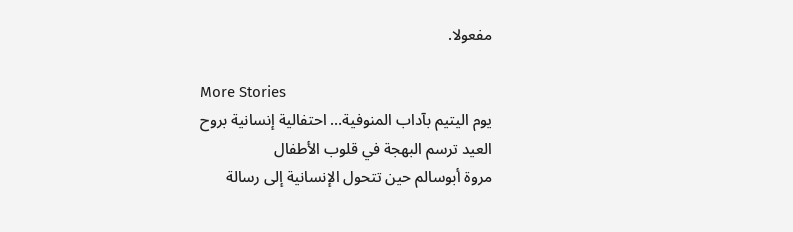مفعولا.

More Stories
يوم اليتيم بآداب المنوفية… احتفالية إنسانية بروح العيد ترسم البهجة في قلوب الأطفال
مروة أبوسالم حين تتحول الإنسانية إلى رسالة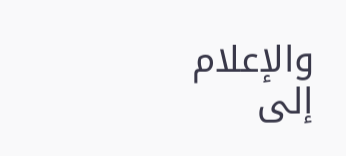والإعلام إلى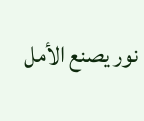نور يصنع الأمل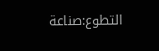التطوع:صناعة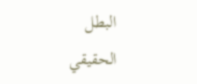البطل الحقيقي